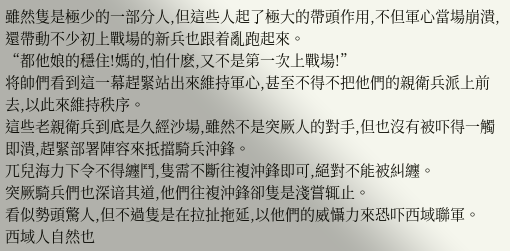雖然隻是極少的一部分人,但這些人起了極大的帶頭作用,不但軍心當場崩潰,還帶動不少初上戰場的新兵也跟着亂跑起來。
“都他娘的穩住!媽的,怕什麽,又不是第一次上戰場!”
将帥們看到這一幕趕緊站出來維持軍心,甚至不得不把他們的親衛兵派上前去,以此來維持秩序。
這些老親衛兵到底是久經沙場,雖然不是突厥人的對手,但也沒有被吓得一觸即潰,趕緊部署陣容來抵擋騎兵沖鋒。
兀兒海力下令不得纏鬥,隻需不斷往複沖鋒即可,絕對不能被糾纏。
突厥騎兵們也深谙其道,他們往複沖鋒卻隻是淺嘗辄止。
看似勢頭驚人,但不過隻是在拉扯拖延,以他們的威懾力來恐吓西域聯軍。
西域人自然也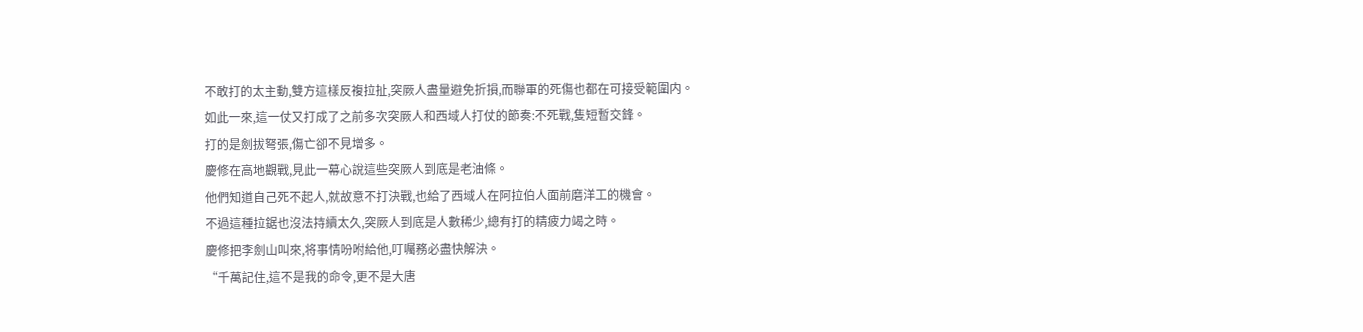不敢打的太主動,雙方這樣反複拉扯,突厥人盡量避免折損,而聯軍的死傷也都在可接受範圍内。
如此一來,這一仗又打成了之前多次突厥人和西域人打仗的節奏:不死戰,隻短暫交鋒。
打的是劍拔弩張,傷亡卻不見增多。
慶修在高地觀戰,見此一幕心說這些突厥人到底是老油條。
他們知道自己死不起人,就故意不打決戰,也給了西域人在阿拉伯人面前磨洋工的機會。
不過這種拉鋸也沒法持續太久,突厥人到底是人數稀少,總有打的精疲力竭之時。
慶修把李劍山叫來,将事情吩咐給他,叮囑務必盡快解決。
“千萬記住,這不是我的命令,更不是大唐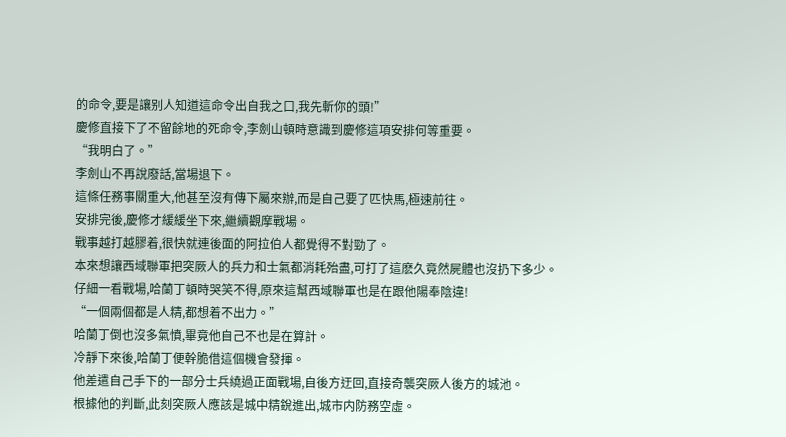的命令,要是讓别人知道這命令出自我之口,我先斬你的頭!”
慶修直接下了不留餘地的死命令,李劍山頓時意識到慶修這項安排何等重要。
“我明白了。”
李劍山不再說廢話,當場退下。
這條任務事關重大,他甚至沒有傳下屬來辦,而是自己要了匹快馬,極速前往。
安排完後,慶修才緩緩坐下來,繼續觀摩戰場。
戰事越打越膠着,很快就連後面的阿拉伯人都覺得不對勁了。
本來想讓西域聯軍把突厥人的兵力和士氣都消耗殆盡,可打了這麽久竟然屍體也沒扔下多少。
仔細一看戰場,哈蘭丁頓時哭笑不得,原來這幫西域聯軍也是在跟他陽奉陰違!
“一個兩個都是人精,都想着不出力。”
哈蘭丁倒也沒多氣憤,畢竟他自己不也是在算計。
冷靜下來後,哈蘭丁便幹脆借這個機會發揮。
他差遣自己手下的一部分士兵繞過正面戰場,自後方迂回,直接奇襲突厥人後方的城池。
根據他的判斷,此刻突厥人應該是城中精銳進出,城市内防務空虛。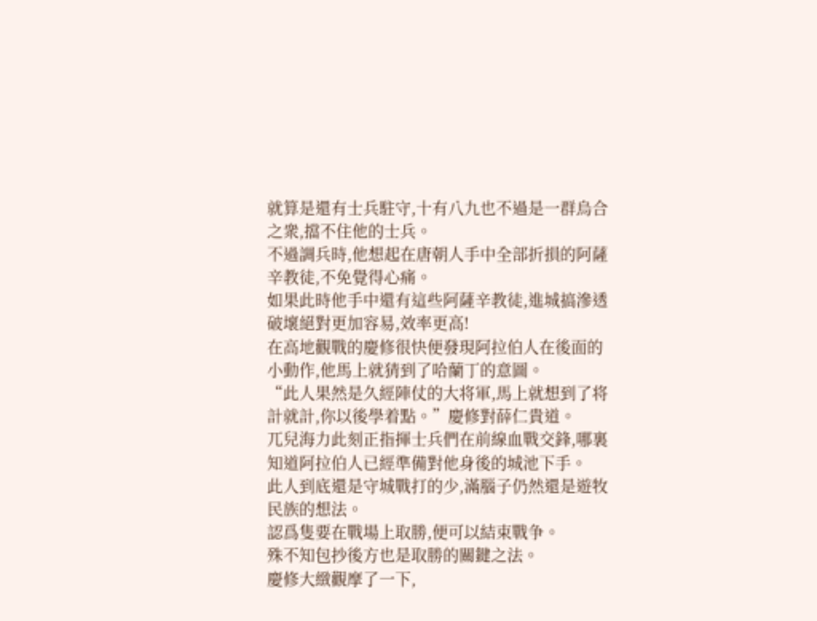就算是還有士兵駐守,十有八九也不過是一群烏合之衆,擋不住他的士兵。
不過調兵時,他想起在唐朝人手中全部折損的阿薩辛教徒,不免覺得心痛。
如果此時他手中還有這些阿薩辛教徒,進城搞滲透破壞絕對更加容易,效率更高!
在高地觀戰的慶修很快便發現阿拉伯人在後面的小動作,他馬上就猜到了哈蘭丁的意圖。
“此人果然是久經陣仗的大将軍,馬上就想到了将計就計,你以後學着點。”慶修對薛仁貴道。
兀兒海力此刻正指揮士兵們在前線血戰交鋒,哪裏知道阿拉伯人已經準備對他身後的城池下手。
此人到底還是守城戰打的少,滿腦子仍然還是遊牧民族的想法。
認爲隻要在戰場上取勝,便可以結束戰争。
殊不知包抄後方也是取勝的關鍵之法。
慶修大緻觀摩了一下,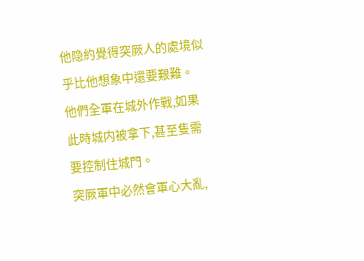他隐約覺得突厥人的處境似乎比他想象中還要艱難。
他們全軍在城外作戰,如果此時城内被拿下,甚至隻需要控制住城門。
突厥軍中必然會軍心大亂,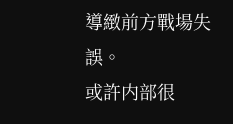導緻前方戰場失誤。
或許内部很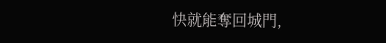快就能奪回城門,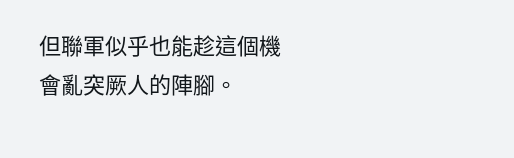但聯軍似乎也能趁這個機會亂突厥人的陣腳。